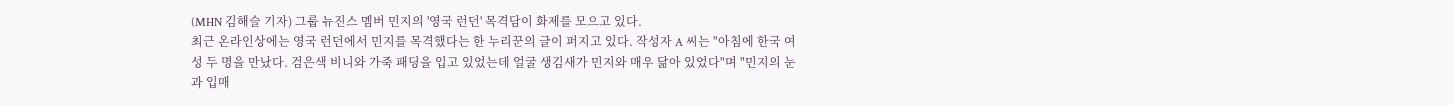(MHN 김해슬 기자) 그룹 뉴진스 멤버 민지의 '영국 런던' 목격담이 화제를 모으고 있다.
최근 온라인상에는 영국 런던에서 민지를 목격했다는 한 누리꾼의 글이 퍼지고 있다. 작성자 A 씨는 "아침에 한국 여성 두 명을 만났다. 검은색 비니와 가죽 패딩을 입고 있었는데 얼굴 생김새가 민지와 매우 닮아 있었다"며 "민지의 눈과 입매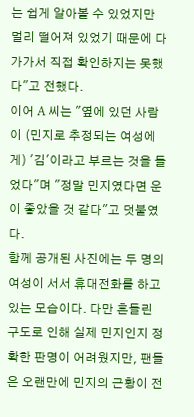는 쉽게 알아볼 수 있었지만 멀리 떨어져 있었기 때문에 다가가서 직접 확인하지는 못했다"고 전했다.
이어 A 씨는 "옆에 있던 사람이 (민지로 추정되는 여성에게) '김'이라고 부르는 것을 들었다"며 "정말 민지였다면 운이 좋았을 것 같다"고 덧붙였다.
함께 공개된 사진에는 두 명의 여성이 서서 휴대전화를 하고 있는 모습이다. 다만 흔들린 구도로 인해 실제 민지인지 정확한 판명이 어려웠지만, 팬들은 오랜만에 민지의 근황이 전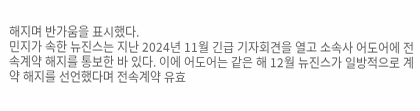해지며 반가움을 표시했다.
민지가 속한 뉴진스는 지난 2024년 11월 긴급 기자회견을 열고 소속사 어도어에 전속계약 해지를 통보한 바 있다. 이에 어도어는 같은 해 12월 뉴진스가 일방적으로 계약 해지를 선언했다며 전속계약 유효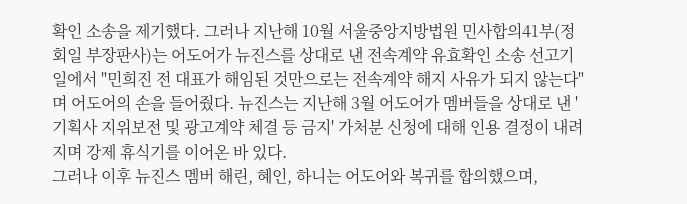확인 소송을 제기했다. 그러나 지난해 10월 서울중앙지방법원 민사합의41부(정회일 부장판사)는 어도어가 뉴진스를 상대로 낸 전속계약 유효확인 소송 선고기일에서 "민희진 전 대표가 해임된 것만으로는 전속계약 해지 사유가 되지 않는다"며 어도어의 손을 들어줬다. 뉴진스는 지난해 3월 어도어가 멤버들을 상대로 낸 '기획사 지위보전 및 광고계약 체결 등 금지' 가처분 신청에 대해 인용 결정이 내려지며 강제 휴식기를 이어온 바 있다.
그러나 이후 뉴진스 멤버 해린, 혜인, 하니는 어도어와 복귀를 합의했으며,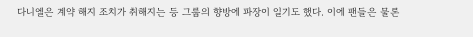다니엘은 계약 해지 조치가 취해지는 등 그룹의 향방에 파장이 일기도 했다. 이에 팬들은 물론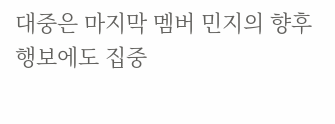대중은 마지막 멤버 민지의 향후 행보에도 집중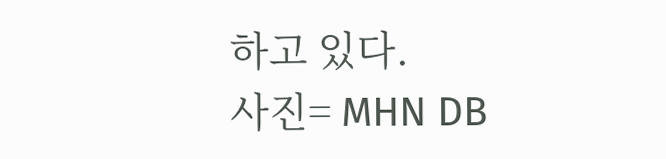하고 있다.
사진= MHN DB